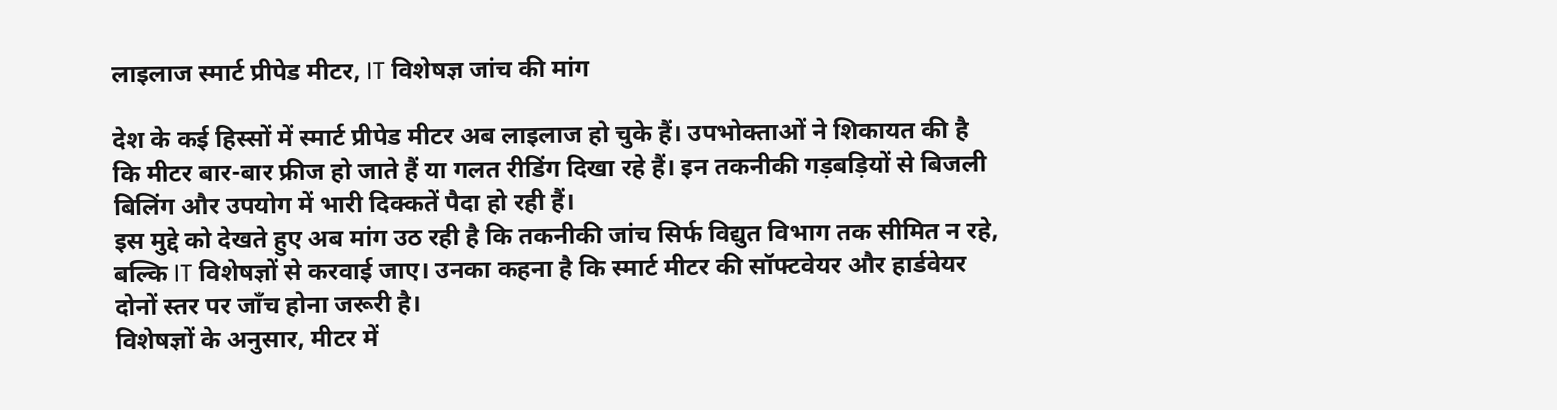लाइलाज स्मार्ट प्रीपेड मीटर, IT विशेषज्ञ जांच की मांग

देश के कई हिस्सों में स्मार्ट प्रीपेड मीटर अब लाइलाज हो चुके हैं। उपभोक्ताओं ने शिकायत की है कि मीटर बार-बार फ्रीज हो जाते हैं या गलत रीडिंग दिखा रहे हैं। इन तकनीकी गड़बड़ियों से बिजली बिलिंग और उपयोग में भारी दिक्कतें पैदा हो रही हैं।
इस मुद्दे को देखते हुए अब मांग उठ रही है कि तकनीकी जांच सिर्फ विद्युत विभाग तक सीमित न रहे, बल्कि IT विशेषज्ञों से करवाई जाए। उनका कहना है कि स्मार्ट मीटर की सॉफ्टवेयर और हार्डवेयर दोनों स्तर पर जाँच होना जरूरी है।
विशेषज्ञों के अनुसार, मीटर में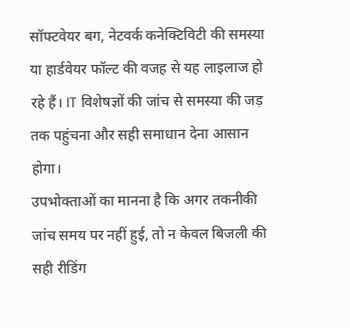सॉफ्टवेयर बग, नेटवर्क कनेक्टिविटी की समस्या या हार्डवेयर फॉल्ट की वजह से यह लाइलाज हो रहे हैं। IT विशेषज्ञों की जांच से समस्या की जड़ तक पहुंचना और सही समाधान देना आसान होगा।
उपभोक्ताओं का मानना है कि अगर तकनीकी जांच समय पर नहीं हुई, तो न केवल बिजली की सही रीडिंग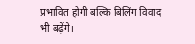प्रभावित होगी बल्कि बिलिंग विवाद भी बढ़ेंगे।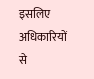इसलिए अधिकारियों से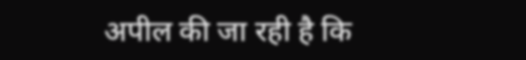अपील की जा रही है कि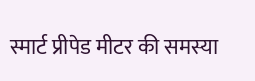स्मार्ट प्रीपेड मीटर की समस्या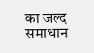का जल्द समाधान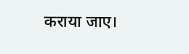कराया जाए।